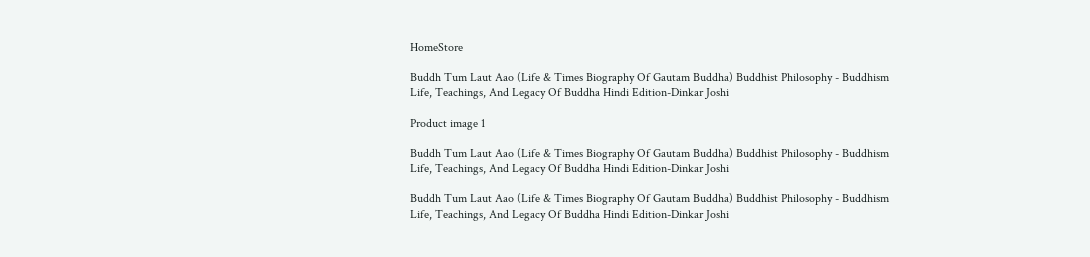HomeStore

Buddh Tum Laut Aao (Life & Times Biography Of Gautam Buddha) Buddhist Philosophy - Buddhism Life, Teachings, And Legacy Of Buddha Hindi Edition-Dinkar Joshi

Product image 1

Buddh Tum Laut Aao (Life & Times Biography Of Gautam Buddha) Buddhist Philosophy - Buddhism Life, Teachings, And Legacy Of Buddha Hindi Edition-Dinkar Joshi

Buddh Tum Laut Aao (Life & Times Biography Of Gautam Buddha) Buddhist Philosophy - Buddhism Life, Teachings, And Legacy Of Buddha Hindi Edition-Dinkar Joshi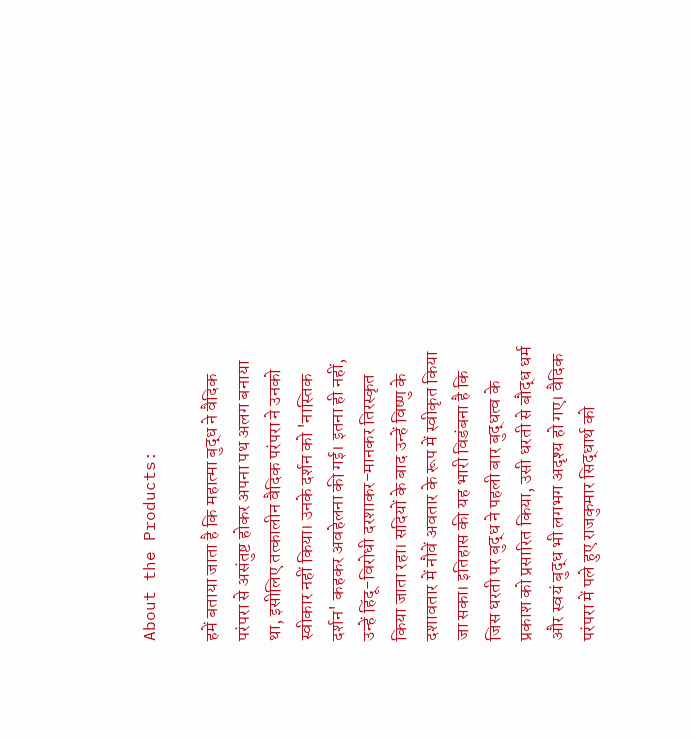About the Products:

हमें बताया जाता है कि महात्मा बुद्ध ने वैदिक परंपरा से असंतुष्ट होकर अपना पथ अलग बनाया था, इसीलिए तत्कालीन वैदिक परंपरा ने उनको स्वीकार नहीं किया। उनके दर्शन को 'नास्तिक दर्शन' कहकर अवहेलना की गई। इतना ही नहीं, उन्हें हिंदू-विरोधी दरशाकर-मानकर तिरस्कृत किया जाता रहा। सदियों के बाद उन्हें विष्णु के दशावतार में नौवें अवतार के रूप में स्वीकृत किया जा सका। इतिहास की यह भारी विडंबना है कि जिस धरती पर बुद्ध ने पहली बार बुद्धत्व के प्रकाश को प्रसारित किया, उसी धरती से बौद्ध धर्म और स्वयं बुद्ध भी लगभग अदृश्य हो गए। वैदिक परंपरा में पले हुए राजकुमार सिद्धार्थ को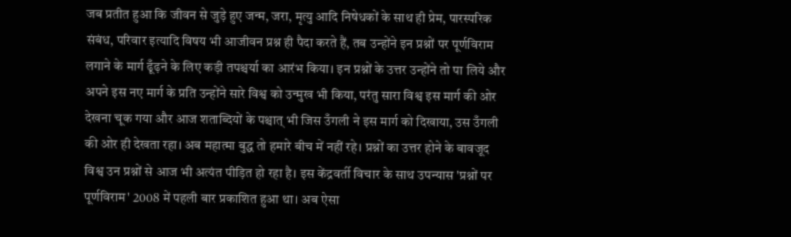जब प्रतीत हुआ कि जीवन से जुड़े हुए जन्म, जरा, मृत्यु आदि निषेधकों के साथ ही प्रेम, पारस्परिक संबंध, परिवार इत्यादि विषय भी आजीवन प्रश्न ही पैदा करते हैं, तब उन्होंने इन प्रश्नों पर पूर्णविराम लगाने के मार्ग ढूँढ़ने के लिए कड़ी तपश्चर्या का आरंभ किया। इन प्रश्नों के उत्तर उन्होंने तो पा लिये और अपने इस नए मार्ग के प्रति उन्होंने सारे विश्व को उन्मुख भी किया, परंतु सारा विश्व इस मार्ग की ओर देखना चूक गया और आज शताब्दियों के पश्चात् भी जिस उँगली ने इस मार्ग को दिखाया, उस उँगली की ओर ही देखता रहा। अब महात्मा बुद्ध तो हमारे बीच में नहीं रहे। प्रश्नों का उत्तर होने के बावजूद विश्व उन प्रश्नों से आज भी अत्यंत पीड़ित हो रहा है। इस केंद्रवर्ती विचार के साथ उपन्यास 'प्रश्नों पर पूर्णविराम' 2008 में पहली बार प्रकाशित हुआ था। अब ऐसा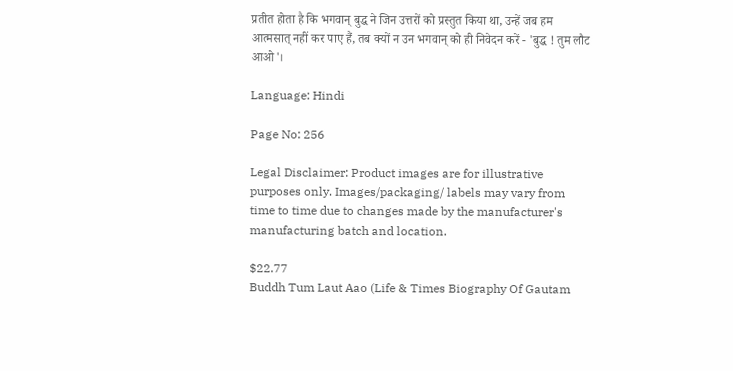प्रतीत होता है कि भगवान् बुद्ध ने जिन उत्तरों को प्रस्तुत किया था, उन्हें जब हम आत्मसात् नहीं कर पाए हैं, तब क्यों न उन भगवान् को ही निवेदन करें - 'बुद्ध ! तुम लौट आओ'।

Language: Hindi

Page No: 256

Legal Disclaimer: Product images are for illustrative purposes only. Images/packaging/ labels may vary from time to time due to changes made by the manufacturer's manufacturing batch and location.

$22.77
Buddh Tum Laut Aao (Life & Times Biography Of Gautam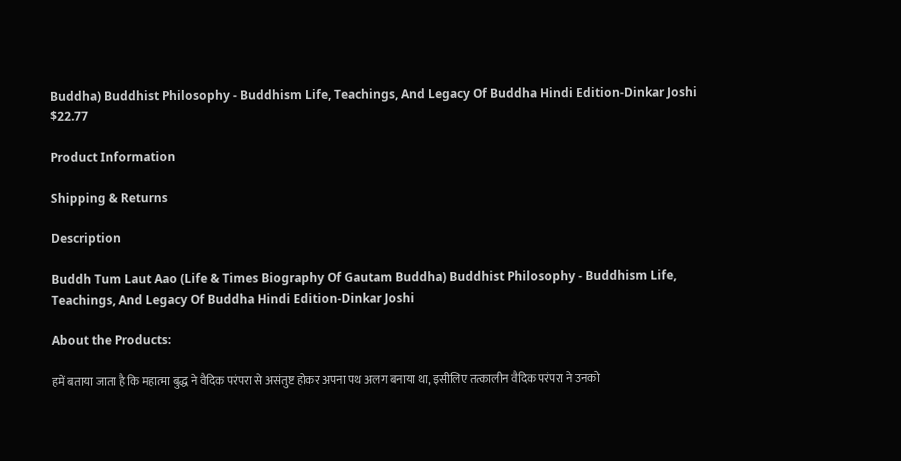Buddha) Buddhist Philosophy - Buddhism Life, Teachings, And Legacy Of Buddha Hindi Edition-Dinkar Joshi
$22.77

Product Information

Shipping & Returns

Description

Buddh Tum Laut Aao (Life & Times Biography Of Gautam Buddha) Buddhist Philosophy - Buddhism Life, Teachings, And Legacy Of Buddha Hindi Edition-Dinkar Joshi

About the Products:

हमें बताया जाता है कि महात्मा बुद्ध ने वैदिक परंपरा से असंतुष्ट होकर अपना पथ अलग बनाया था, इसीलिए तत्कालीन वैदिक परंपरा ने उनको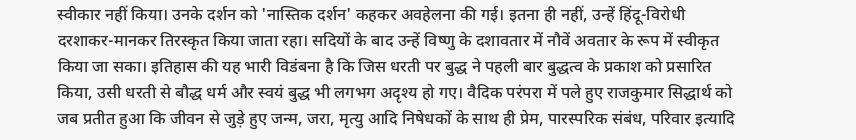स्वीकार नहीं किया। उनके दर्शन को 'नास्तिक दर्शन' कहकर अवहेलना की गई। इतना ही नहीं, उन्हें हिंदू-विरोधी दरशाकर-मानकर तिरस्कृत किया जाता रहा। सदियों के बाद उन्हें विष्णु के दशावतार में नौवें अवतार के रूप में स्वीकृत किया जा सका। इतिहास की यह भारी विडंबना है कि जिस धरती पर बुद्ध ने पहली बार बुद्धत्व के प्रकाश को प्रसारित किया, उसी धरती से बौद्ध धर्म और स्वयं बुद्ध भी लगभग अदृश्य हो गए। वैदिक परंपरा में पले हुए राजकुमार सिद्धार्थ को जब प्रतीत हुआ कि जीवन से जुड़े हुए जन्म, जरा, मृत्यु आदि निषेधकों के साथ ही प्रेम, पारस्परिक संबंध, परिवार इत्यादि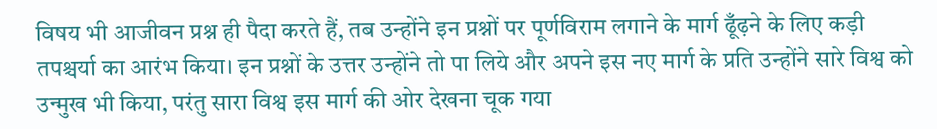विषय भी आजीवन प्रश्न ही पैदा करते हैं, तब उन्होंने इन प्रश्नों पर पूर्णविराम लगाने के मार्ग ढूँढ़ने के लिए कड़ी तपश्चर्या का आरंभ किया। इन प्रश्नों के उत्तर उन्होंने तो पा लिये और अपने इस नए मार्ग के प्रति उन्होंने सारे विश्व को उन्मुख भी किया, परंतु सारा विश्व इस मार्ग की ओर देखना चूक गया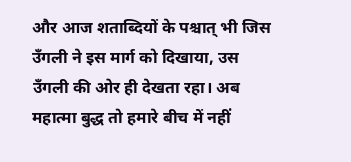और आज शताब्दियों के पश्चात् भी जिस उँगली ने इस मार्ग को दिखाया, उस उँगली की ओर ही देखता रहा। अब महात्मा बुद्ध तो हमारे बीच में नहीं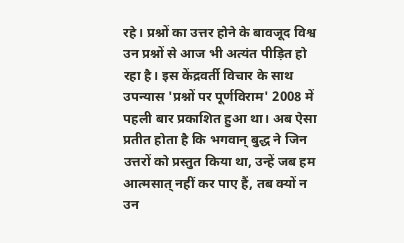रहे। प्रश्नों का उत्तर होने के बावजूद विश्व उन प्रश्नों से आज भी अत्यंत पीड़ित हो रहा है। इस केंद्रवर्ती विचार के साथ उपन्यास 'प्रश्नों पर पूर्णविराम' 2008 में पहली बार प्रकाशित हुआ था। अब ऐसा प्रतीत होता है कि भगवान् बुद्ध ने जिन उत्तरों को प्रस्तुत किया था, उन्हें जब हम आत्मसात् नहीं कर पाए हैं, तब क्यों न उन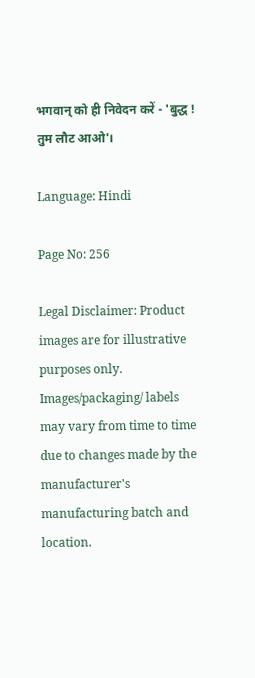भगवान् को ही निवेदन करें - 'बुद्ध ! तुम लौट आओ'।

Language: Hindi

Page No: 256

Legal Disclaimer: Product images are for illustrative purposes only. Images/packaging/ labels may vary from time to time due to changes made by the manufacturer's manufacturing batch and location.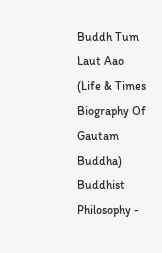Buddh Tum Laut Aao (Life & Times Biography Of Gautam Buddha) Buddhist Philosophy -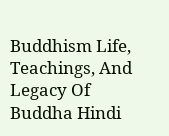Buddhism Life, Teachings, And Legacy Of Buddha Hindi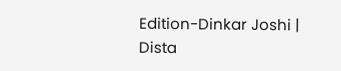Edition-Dinkar Joshi | Dista